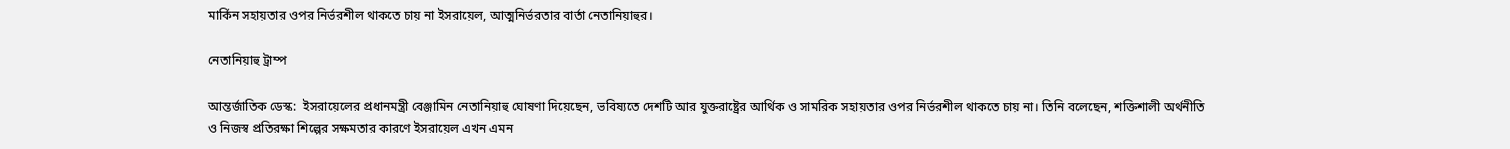মার্কিন সহায়তার ওপর নির্ভরশীল থাকতে চায় না ইসরায়েল, আত্মনির্ভরতার বার্তা নেতানিয়াহুর।

নেতানিয়াহু ট্রাম্প

আন্তর্জাতিক ডেস্ক:  ইসরায়েলের প্রধানমন্ত্রী বেঞ্জামিন নেতানিয়াহু ঘোষণা দিয়েছেন, ভবিষ্যতে দেশটি আর যুক্তরাষ্ট্রের আর্থিক ও সামরিক সহায়তার ওপর নির্ভরশীল থাকতে চায় না। তিনি বলেছেন, শক্তিশালী অর্থনীতি ও নিজস্ব প্রতিরক্ষা শিল্পের সক্ষমতার কারণে ইসরায়েল এখন এমন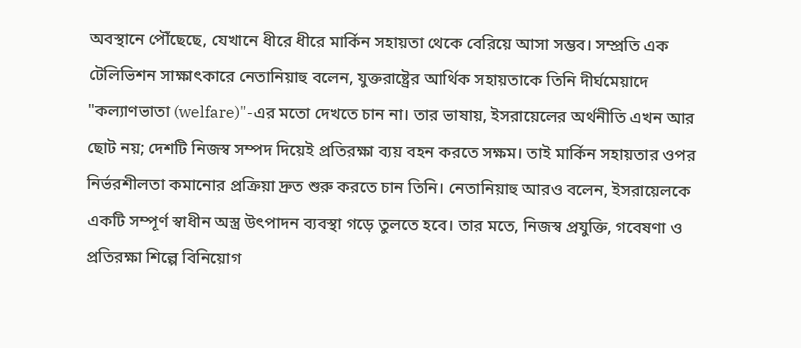অবস্থানে পৌঁছেছে, যেখানে ধীরে ধীরে মার্কিন সহায়তা থেকে বেরিয়ে আসা সম্ভব। সম্প্রতি এক টেলিভিশন সাক্ষাৎকারে নেতানিয়াহু বলেন, যুক্তরাষ্ট্রের আর্থিক সহায়তাকে তিনি দীর্ঘমেয়াদে "কল্যাণভাতা (welfare)"-এর মতো দেখতে চান না। তার ভাষায়, ইসরায়েলের অর্থনীতি এখন আর ছোট নয়; দেশটি নিজস্ব সম্পদ দিয়েই প্রতিরক্ষা ব্যয় বহন করতে সক্ষম। তাই মার্কিন সহায়তার ওপর নির্ভরশীলতা কমানোর প্রক্রিয়া দ্রুত শুরু করতে চান তিনি। নেতানিয়াহু আরও বলেন, ইসরায়েলকে একটি সম্পূর্ণ স্বাধীন অস্ত্র উৎপাদন ব্যবস্থা গড়ে তুলতে হবে। তার মতে, নিজস্ব প্রযুক্তি, গবেষণা ও প্রতিরক্ষা শিল্পে বিনিয়োগ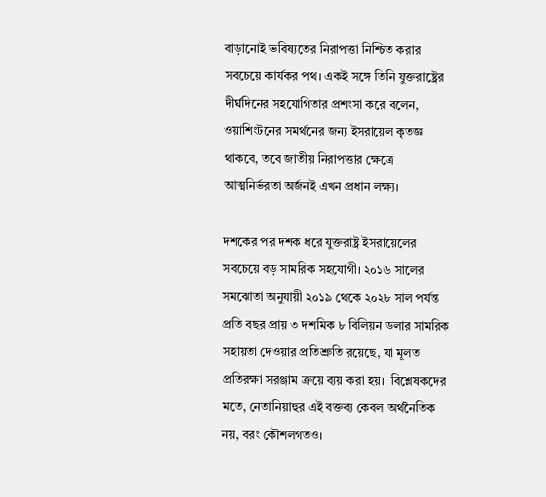বাড়ানোই ভবিষ্যতের নিরাপত্তা নিশ্চিত করার সবচেয়ে কার্যকর পথ। একই সঙ্গে তিনি যুক্তরাষ্ট্রের দীর্ঘদিনের সহযোগিতার প্রশংসা করে বলেন, ওয়াশিংটনের সমর্থনের জন্য ইসরায়েল কৃতজ্ঞ থাকবে, তবে জাতীয় নিরাপত্তার ক্ষেত্রে আত্মনির্ভরতা অর্জনই এখন প্রধান লক্ষ্য।

দশকের পর দশক ধরে যুক্তরাষ্ট্র ইসরায়েলের সবচেয়ে বড় সামরিক সহযোগী। ২০১৬ সালের সমঝোতা অনুযায়ী ২০১৯ থেকে ২০২৮ সাল পর্যন্ত প্রতি বছর প্রায় ৩ দশমিক ৮ বিলিয়ন ডলার সামরিক সহায়তা দেওয়ার প্রতিশ্রুতি রয়েছে, যা মূলত প্রতিরক্ষা সরঞ্জাম ক্রয়ে ব্যয় করা হয়।  বিশ্লেষকদের মতে, নেতানিয়াহুর এই বক্তব্য কেবল অর্থনৈতিক নয়, বরং কৌশলগতও।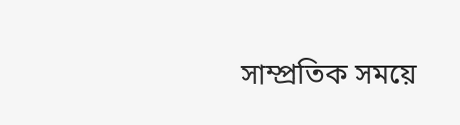সাম্প্রতিক সময়ে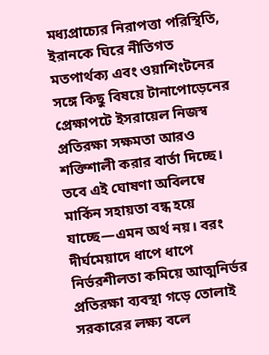মধ্যপ্রাচ্যের নিরাপত্তা পরিস্থিতি, ইরানকে ঘিরে নীতিগত মতপার্থক্য এবং ওয়াশিংটনের সঙ্গে কিছু বিষয়ে টানাপোড়েনের প্রেক্ষাপটে ইসরায়েল নিজস্ব প্রতিরক্ষা সক্ষমতা আরও শক্তিশালী করার বার্তা দিচ্ছে। তবে এই ঘোষণা অবিলম্বে মার্কিন সহায়তা বন্ধ হয়ে যাচ্ছে—এমন অর্থ নয়। বরং দীর্ঘমেয়াদে ধাপে ধাপে নির্ভরশীলতা কমিয়ে আত্মনির্ভর প্রতিরক্ষা ব্যবস্থা গড়ে তোলাই সরকারের লক্ষ্য বলে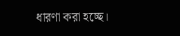ধারণা করা হচ্ছে।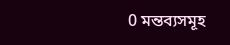0 মন্তব্যসমূহ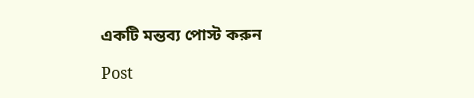একটি মন্তব্য পোস্ট করুন

Post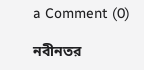a Comment (0)

নবীনতর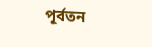পূর্বতন